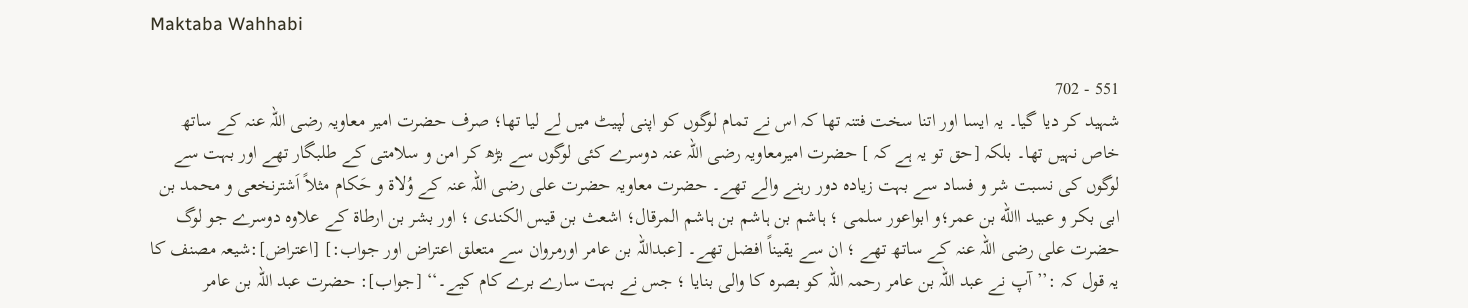Maktaba Wahhabi

551 - 702
شہید کر دیا گیا۔ یہ ایسا اور اتنا سخت فتنہ تھا کہ اس نے تمام لوگوں کو اپنی لپیٹ میں لے لیا تھا؛ صرف حضرت امیر معاویہ رضی اللہ عنہ کے ساتھ خاص نہیں تھا۔ بلکہ [حق تو یہ ہے کہ ] حضرت امیرمعاویہ رضی اللہ عنہ دوسرے کئی لوگوں سے بڑھ کر امن و سلامتی کے طلبگار تھے اور بہت سے لوگوں کی نسبت شر و فساد سے بہت زیادہ دور رہنے والے تھے۔ حضرت معاویہ حضرت علی رضی اللہ عنہ کے وُلاۃ و حَکام مثلاً اَشترنخعی و محمد بن ابی بکر و عبید االله بن عمر؛و ابواعور سلمی ؛ ہاشم بن ہاشم بن ہاشم المرقال؛ اشعث بن قیس الکندی ؛ اور بشر بن ارطاۃ کے علاوہ دوسرے جو لوگ حضرت علی رضی اللہ عنہ کے ساتھ تھے ؛ ان سے یقیناً افضل تھے۔ [عبداللہ بن عامر اورمروان سے متعلق اعتراض اور جواب:] [اعتراض]:شیعہ مصنف کا یہ قول کہ :’’آپ نے عبد اللہ بن عامر رحمہ اللہ کو بصرہ کا والی بنایا ؛ جس نے بہت سارے برے کام کیے۔‘‘ [جواب]: حضرت عبد اللہ بن عامر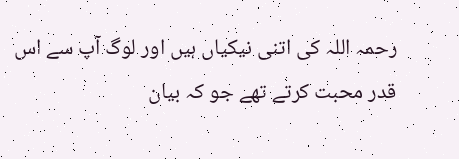رحمہ اللہ کی اتنی نیکیاں ہیں اور لوگ آپ سے اس قدر محبت کرتے تھے جو کہ بیان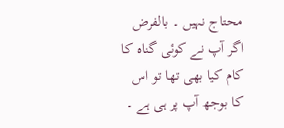محتاج نہیں ۔ بالفرض اگر آپ نے کوئی گناہ کا کام کیا بھی تھا تو اس کا بوجھ آپ پر ہی ہے ۔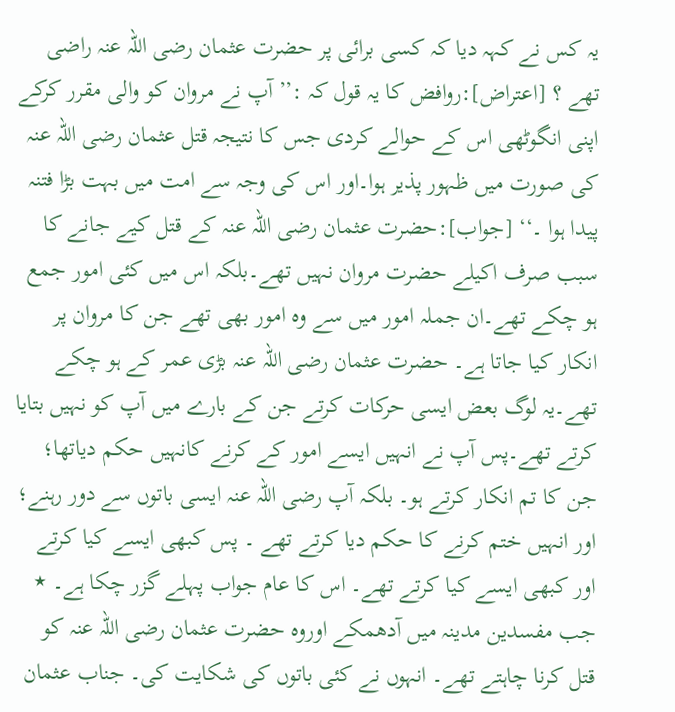یہ کس نے کہہ دیا کہ کسی برائی پر حضرت عثمان رضی اللہ عنہ راضی تھے ؟ [اعتراض]:روافض کا یہ قول کہ :’’ آپ نے مروان کو والی مقرر کرکے اپنی انگوٹھی اس کے حوالے کردی جس کا نتیجہ قتل عثمان رضی اللہ عنہ کی صورت میں ظہور پذیر ہوا۔اور اس کی وجہ سے امت میں بہت بڑا فتنہ پیدا ہوا ۔‘‘ [جواب]:حضرت عثمان رضی اللہ عنہ کے قتل کیے جانے کا سبب صرف اکیلے حضرت مروان نہیں تھے۔بلکہ اس میں کئی امور جمع ہو چکے تھے۔ان جملہ امور میں سے وہ امور بھی تھے جن کا مروان پر انکار کیا جاتا ہے۔ حضرت عثمان رضی اللہ عنہ بڑی عمر کے ہو چکے تھے۔یہ لوگ بعض ایسی حرکات کرتے جن کے بارے میں آپ کو نہیں بتایا کرتے تھے۔پس آپ نے انہیں ایسے امور کے کرنے کانہیں حکم دیاتھا؛ جن کا تم انکار کرتے ہو۔ بلکہ آپ رضی اللہ عنہ ایسی باتوں سے دور رہنے؛ اور انہیں ختم کرنے کا حکم دیا کرتے تھے ۔ پس کبھی ایسے کیا کرتے اور کبھی ایسے کیا کرتے تھے۔ اس کا عام جواب پہلے گزر چکا ہے۔ ٭ جب مفسدین مدینہ میں آدھمکے اوروہ حضرت عثمان رضی اللہ عنہ کو قتل کرنا چاہتے تھے۔ انہوں نے کئی باتوں کی شکایت کی۔ جناب عثمان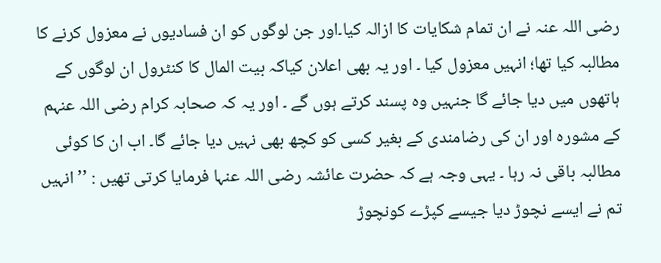رضی اللہ عنہ نے ان تمام شکایات کا ازالہ کیا۔اور جن لوگوں کو ان فسادیوں نے معزول کرنے کا مطالبہ کیا تھا؛ انہیں معزول کیا ۔ اور یہ بھی اعلان کیاکہ بیت المال کا کنٹرول ان لوگوں کے ہاتھوں میں دیا جائے گا جنہیں وہ پسند کرتے ہوں گے ۔ اور یہ کہ صحابہ کرام رضی اللہ عنہم کے مشورہ اور ان کی رضامندی کے بغیر کسی کو کچھ بھی نہیں دیا جائے گا۔ اب ان کا کوئی مطالبہ باقی نہ رہا ۔ یہی وجہ ہے کہ حضرت عائشہ رضی اللہ عنہا فرمایا کرتی تھیں : ’’انہیں تم نے ایسے نچوڑ دیا جیسے کپڑے کونچوڑ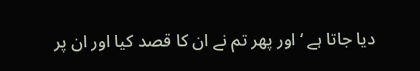دیا جاتا ہے ‘ اور پھر تم نے ان کا قصد کیا اور ان پر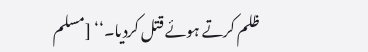ظلم کرتے ہوئے قتل کردیا۔‘‘ [مسلم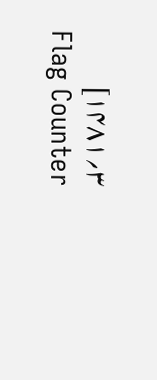۳؍۱۴۸۱]
Flag Counter